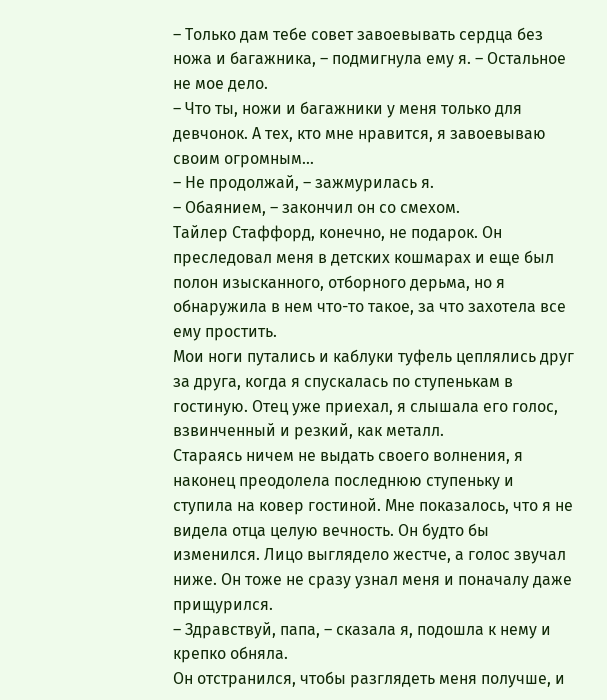– Только дам тебе совет завоевывать сердца без ножа и багажника, – подмигнула ему я. – Остальное не мое дело.
– Что ты, ножи и багажники у меня только для девчонок. А тех, кто мне нравится, я завоевываю своим огромным…
– Не продолжай, – зажмурилась я.
– Обаянием, – закончил он со смехом.
Тайлер Стаффорд, конечно, не подарок. Он преследовал меня в детских кошмарах и еще был полон изысканного, отборного дерьма, но я обнаружила в нем что-то такое, за что захотела все ему простить.
Мои ноги путались и каблуки туфель цеплялись друг за друга, когда я спускалась по ступенькам в гостиную. Отец уже приехал, я слышала его голос, взвинченный и резкий, как металл.
Стараясь ничем не выдать своего волнения, я наконец преодолела последнюю ступеньку и ступила на ковер гостиной. Мне показалось, что я не видела отца целую вечность. Он будто бы изменился. Лицо выглядело жестче, а голос звучал ниже. Он тоже не сразу узнал меня и поначалу даже прищурился.
– Здравствуй, папа, – сказала я, подошла к нему и крепко обняла.
Он отстранился, чтобы разглядеть меня получше, и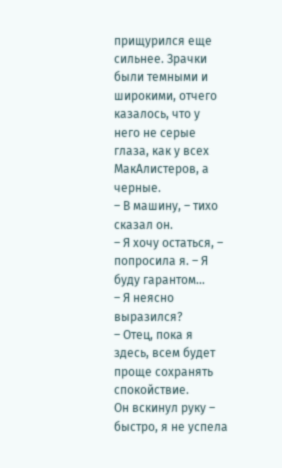прищурился еще сильнее. Зрачки были темными и широкими, отчего казалось, что у него не серые глаза, как у всех МакАлистеров, а черные.
– В машину, – тихо сказал он.
– Я хочу остаться, – попросила я. – Я буду гарантом…
– Я неясно выразился?
– Отец, пока я здесь, всем будет проще сохранять спокойствие.
Он вскинул руку – быстро, я не успела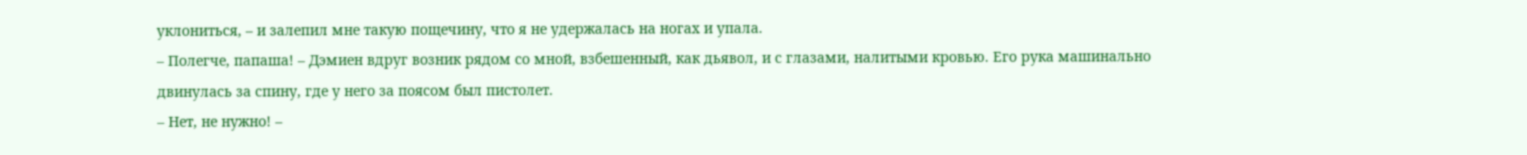уклониться, – и залепил мне такую пощечину, что я не удержалась на ногах и упала.
– Полегче, папаша! – Дэмиен вдруг возник рядом со мной, взбешенный, как дьявол, и с глазами, налитыми кровью. Его рука машинально двинулась за спину, где у него за поясом был пистолет.
– Нет, не нужно! –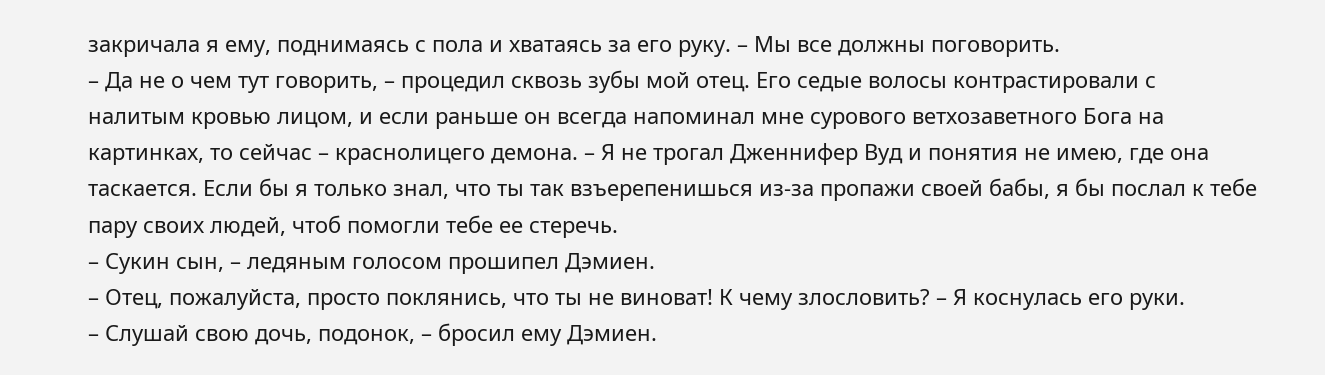закричала я ему, поднимаясь с пола и хватаясь за его руку. – Мы все должны поговорить.
– Да не о чем тут говорить, – процедил сквозь зубы мой отец. Его седые волосы контрастировали с налитым кровью лицом, и если раньше он всегда напоминал мне сурового ветхозаветного Бога на картинках, то сейчас – краснолицего демона. – Я не трогал Дженнифер Вуд и понятия не имею, где она таскается. Если бы я только знал, что ты так взъерепенишься из-за пропажи своей бабы, я бы послал к тебе пару своих людей, чтоб помогли тебе ее стеречь.
– Сукин сын, – ледяным голосом прошипел Дэмиен.
– Отец, пожалуйста, просто поклянись, что ты не виноват! К чему злословить? – Я коснулась его руки.
– Слушай свою дочь, подонок, – бросил ему Дэмиен.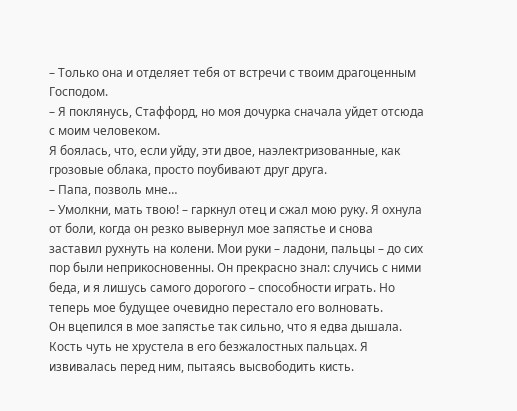– Только она и отделяет тебя от встречи с твоим драгоценным Господом.
– Я поклянусь, Стаффорд, но моя дочурка сначала уйдет отсюда с моим человеком.
Я боялась, что, если уйду, эти двое, наэлектризованные, как грозовые облака, просто поубивают друг друга.
– Папа, позволь мне…
– Умолкни, мать твою! – гаркнул отец и сжал мою руку. Я охнула от боли, когда он резко вывернул мое запястье и снова заставил рухнуть на колени. Мои руки – ладони, пальцы – до сих пор были неприкосновенны. Он прекрасно знал: случись с ними беда, и я лишусь самого дорогого – способности играть. Но теперь мое будущее очевидно перестало его волновать.
Он вцепился в мое запястье так сильно, что я едва дышала. Кость чуть не хрустела в его безжалостных пальцах. Я извивалась перед ним, пытаясь высвободить кисть.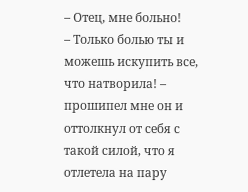– Отец, мне больно!
– Только болью ты и можешь искупить все, что натворила! – прошипел мне он и оттолкнул от себя с такой силой, что я отлетела на пару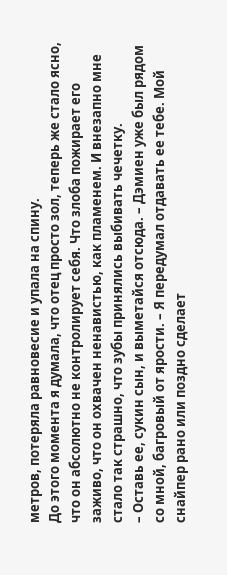метров, потеряла равновесие и упала на спину.
До этого момента я думала, что отец просто зол, теперь же стало ясно, что он абсолютно не контролирует себя. Что злоба пожирает его заживо, что он охвачен ненавистью, как пламенем. И внезапно мне стало так страшно, что зубы принялись выбивать чечетку.
– Оставь ее, сукин сын, и выметайся отсюда. – Дэмиен уже был рядом со мной, багровый от ярости. – Я передумал отдавать ее тебе. Мой снайпер рано или поздно сделает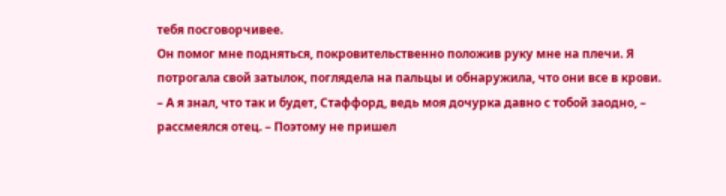тебя посговорчивее.
Он помог мне подняться, покровительственно положив руку мне на плечи. Я потрогала свой затылок, поглядела на пальцы и обнаружила, что они все в крови.
– А я знал, что так и будет, Стаффорд, ведь моя дочурка давно с тобой заодно, – рассмеялся отец. – Поэтому не пришел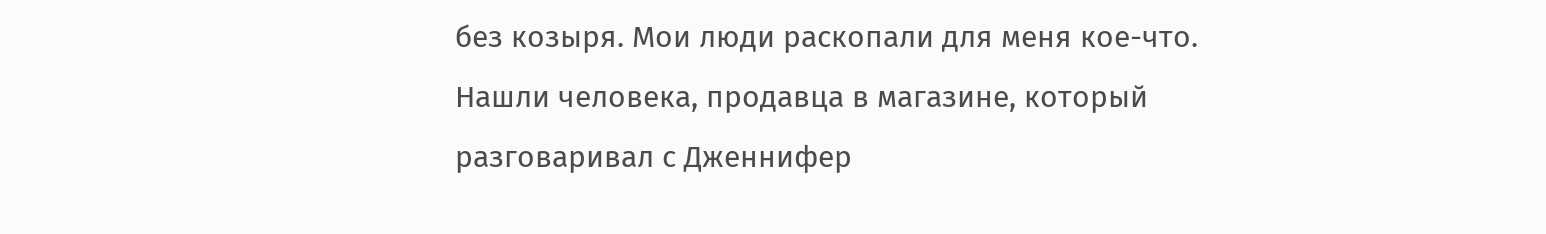без козыря. Мои люди раскопали для меня кое-что. Нашли человека, продавца в магазине, который разговаривал с Дженнифер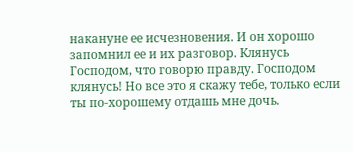накануне ее исчезновения. И он хорошо запомнил ее и их разговор. Клянусь Господом, что говорю правду. Господом клянусь! Но все это я скажу тебе, только если ты по-хорошему отдашь мне дочь.